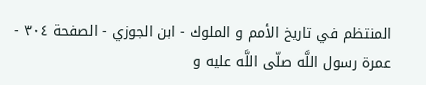المنتظم في تاريخ الأمم و الملوك - ابن الجوزي - الصفحة ٣٠٤ - عمرة رسول اللَّه صلّى اللَّه عليه و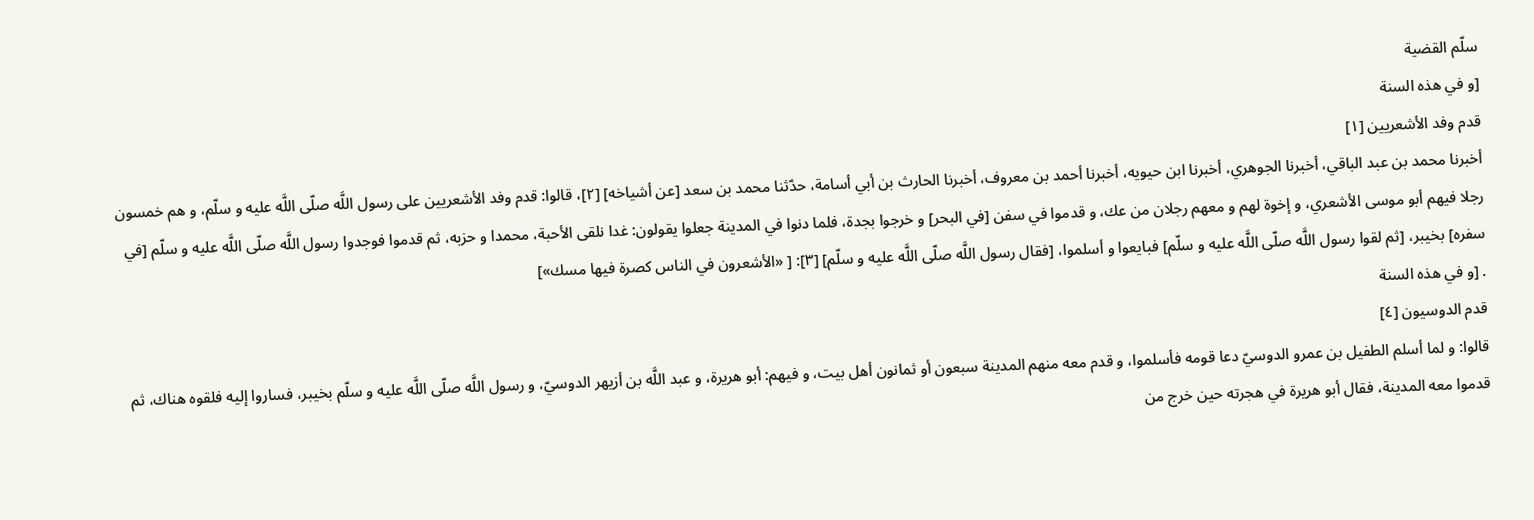سلّم القضية
[و في هذه السنة
قدم وفد الأشعريين [١]
أخبرنا محمد بن عبد الباقي، أخبرنا الجوهري، أخبرنا ابن حيويه، أخبرنا أحمد بن معروف، أخبرنا الحارث بن أبي أسامة، حدّثنا محمد بن سعد [عن أشياخه] [٢]، قالوا: قدم وفد الأشعريين على رسول اللَّه صلّى اللَّه عليه و سلّم، و هم خمسون رجلا فيهم أبو موسى الأشعري، و إخوة لهم و معهم رجلان من عك، و قدموا في سفن [في البحر] و خرجوا بجدة، فلما دنوا في المدينة جعلوا يقولون: غدا نلقى الأحبة، محمدا و حزبه، ثم قدموا فوجدوا رسول اللَّه صلّى اللَّه عليه و سلّم [في سفره] بخيبر، [ثم لقوا رسول اللَّه صلّى اللَّه عليه و سلّم] فبايعوا و أسلموا، [فقال رسول اللَّه صلّى اللَّه عليه و سلّم] [٣]: [ «الأشعرون في الناس كصرة فيها مسك»]
. [و في هذه السنة
قدم الدوسيون [٤]
قالوا: و لما أسلم الطفيل بن عمرو الدوسيّ دعا قومه فأسلموا، و قدم معه منهم المدينة سبعون أو ثمانون أهل بيت، و فيهم: أبو هريرة، و عبد اللَّه بن أزيهر الدوسيّ، و رسول اللَّه صلّى اللَّه عليه و سلّم بخيبر، فساروا إليه فلقوه هناك، ثم قدموا معه المدينة، فقال أبو هريرة في هجرته حين خرج من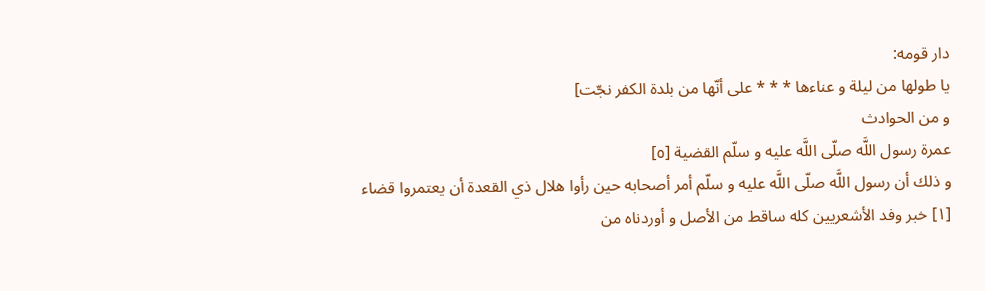دار قومه:
يا طولها من ليلة و عناءها * * * على أنّها من بلدة الكفر نجّت]
و من الحوادث
عمرة رسول اللَّه صلّى اللَّه عليه و سلّم القضية [٥]
و ذلك أن رسول اللَّه صلّى اللَّه عليه و سلّم أمر أصحابه حين رأوا هلال ذي القعدة أن يعتمروا قضاء
[١] خبر وفد الأشعريين كله ساقط من الأصل و أوردناه من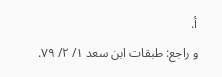أ.
و راجع: طبقات ابن سعد ١/ ٢/ ٧٩.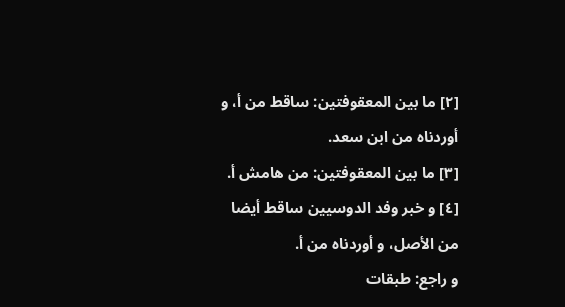[٢] ما بين المعقوفتين: ساقط من أ، و أوردناه من ابن سعد.
[٣] ما بين المعقوفتين: من هامش أ.
[٤] و خبر وفد الدوسيين ساقط أيضا من الأصل، و أوردناه من أ.
و راجع: طبقات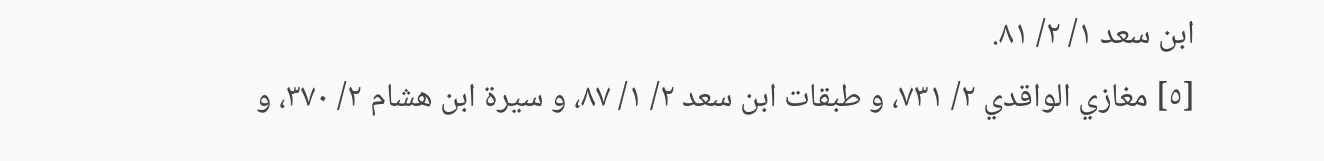ابن سعد ١/ ٢/ ٨١.
[٥] مغازي الواقدي ٢/ ٧٣١، و طبقات ابن سعد ٢/ ١/ ٨٧، و سيرة ابن هشام ٢/ ٣٧٠، و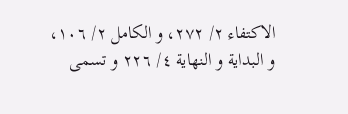الاكتفاء ٢/ ٢٧٢، و الكامل ٢/ ١٠٦، و البداية و النهاية ٤/ ٢٢٦ و تسمى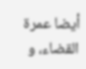أيضا عمرة القضاء، و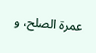عمرة الصلح، و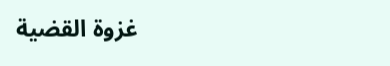غزوة القضية